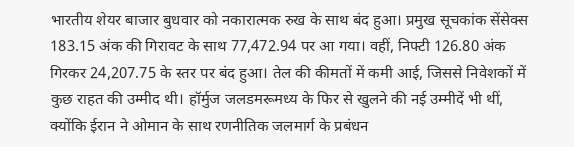भारतीय शेयर बाजार बुधवार को नकारात्मक रुख के साथ बंद हुआ। प्रमुख सूचकांक सेंसेक्स 183.15 अंक की गिरावट के साथ 77,472.94 पर आ गया। वहीं, निफ्टी 126.80 अंक गिरकर 24,207.75 के स्तर पर बंद हुआ। तेल की कीमतों में कमी आई, जिससे निवेशकों में कुछ राहत की उम्मीद थी। हॉर्मुज जलडमरूमध्य के फिर से खुलने की नई उम्मीदें भी थीं, क्योंकि ईरान ने ओमान के साथ रणनीतिक जलमार्ग के प्रबंधन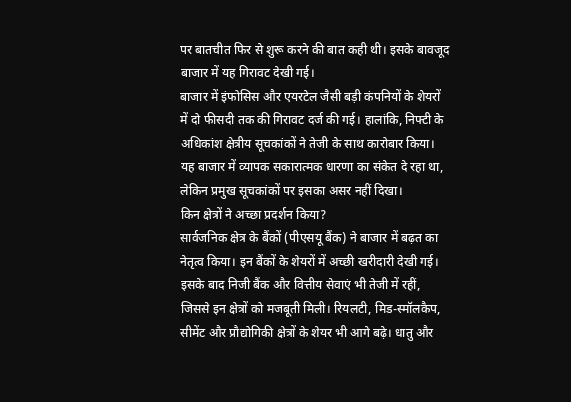पर बातचीत फिर से शुरू करने की बात कही थी। इसके बावजूद बाजार में यह गिरावट देखी गई।
बाजार में इंफोसिस और एयरटेल जैसी बड़ी कंपनियों के शेयरों में दो फीसदी तक की गिरावट दर्ज की गई। हालांकि, निफ्टी के अधिकांश क्षेत्रीय सूचकांकों ने तेजी के साथ कारोबार किया। यह बाजार में व्यापक सकारात्मक धारणा का संकेत दे रहा था, लेकिन प्रमुख सूचकांकों पर इसका असर नहीं दिखा।
किन क्षेत्रों ने अच्छा प्रदर्शन किया?
सार्वजनिक क्षेत्र के बैंकों (पीएसयू बैंक) ने बाजार में बढ़त का नेतृत्व किया। इन बैंकों के शेयरों में अच्छी खरीदारी देखी गई। इसके बाद निजी बैंक और वित्तीय सेवाएं भी तेजी में रहीं, जिससे इन क्षेत्रों को मजबूती मिली। रियलटी, मिड-स्मॉलकैप, सीमेंट और प्रौद्योगिकी क्षेत्रों के शेयर भी आगे बढ़े। धातु और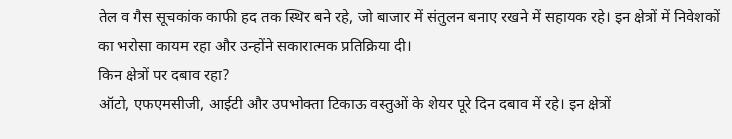तेल व गैस सूचकांक काफी हद तक स्थिर बने रहे, जो बाजार में संतुलन बनाए रखने में सहायक रहे। इन क्षेत्रों में निवेशकों का भरोसा कायम रहा और उन्होंने सकारात्मक प्रतिक्रिया दी।
किन क्षेत्रों पर दबाव रहा?
ऑटो, एफएमसीजी, आईटी और उपभोक्ता टिकाऊ वस्तुओं के शेयर पूरे दिन दबाव में रहे। इन क्षेत्रों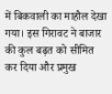में बिकवाली का माहौल देखा गया। इस गिरावट ने बाजार की कुल बढ़त को सीमित कर दिया और प्रमुख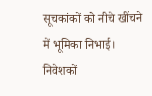सूचकांकों को नीचे खींचने में भूमिका निभाई। निवेशकों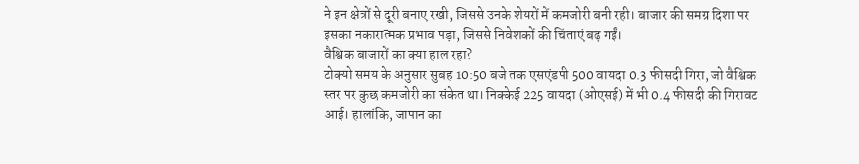ने इन क्षेत्रों से दूरी बनाए रखी, जिससे उनके शेयरों में कमजोरी बनी रही। बाजार की समग्र दिशा पर इसका नकारात्मक प्रभाव पड़ा, जिससे निवेशकों की चिंताएं बढ़ गईं।
वैश्विक बाजारों का क्या हाल रहा?
टोक्यो समय के अनुसार सुबह 10:50 बजे तक एसएंडपी 500 वायदा 0.3 फीसदी गिरा, जो वैश्विक स्तर पर कुछ कमजोरी का संकेत था। निक्केई 225 वायदा (ओएसई) में भी 0.4 फीसदी की गिरावट आई। हालांकि, जापान का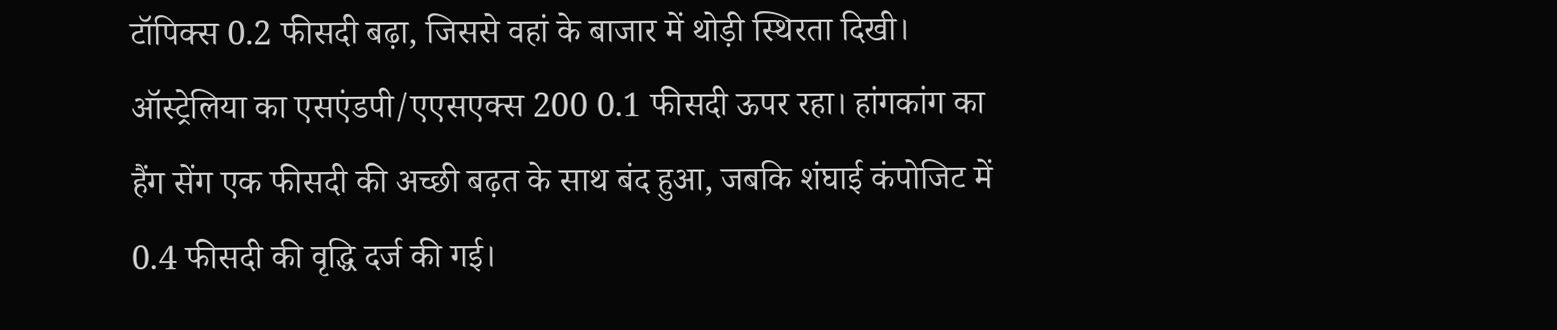टॉपिक्स 0.2 फीसदी बढ़ा, जिससे वहां के बाजार में थोड़ी स्थिरता दिखी। ऑस्ट्रेलिया का एसएंडपी/एएसएक्स 200 0.1 फीसदी ऊपर रहा। हांगकांग का हैंग सेंग एक फीसदी की अच्छी बढ़त के साथ बंद हुआ, जबकि शंघाई कंपोजिट में 0.4 फीसदी की वृद्धि दर्ज की गई।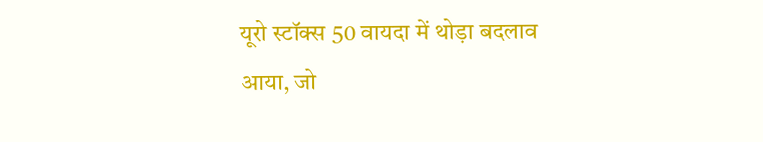यूरो स्टॉक्स 50 वायदा में थोड़ा बदलाव आया, जो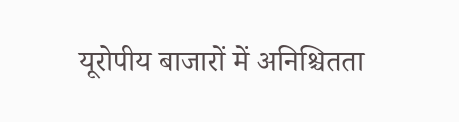यूरोपीय बाजारों में अनिश्चितता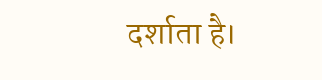दर्शाता है।